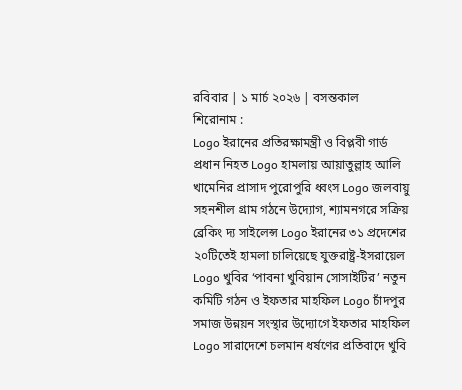রবিবার | ১ মার্চ ২০২৬ | বসন্তকাল
শিরোনাম :
Logo ইরানের প্রতিরক্ষামন্ত্রী ও বিপ্লবী গার্ড প্রধান নিহত Logo হামলায় আয়াতুল্লাহ আলি খামেনির প্রাসাদ পুরোপুরি ধ্বংস Logo জলবায়ু সহনশীল গ্রাম গঠনে উদ্যোগ, শ্যামনগরে সক্রিয় ব্রেকিং দ্য সাইলেন্স Logo ইরানের ৩১ প্রদেশের ২০টিতেই হামলা চালিয়েছে যুক্তরাষ্ট্র-ইসরায়েল Logo খুবির ‘পাবনা খুবিয়ান সোসাইটির’ নতুন কমিটি গঠন ও ইফতার মাহফিল Logo চাঁদপুর সমাজ উন্নয়ন সংস্থার উদ্যোগে ইফতার মাহফিল Logo সারাদেশে চলমান ধর্ষণের প্রতিবাদে খুবি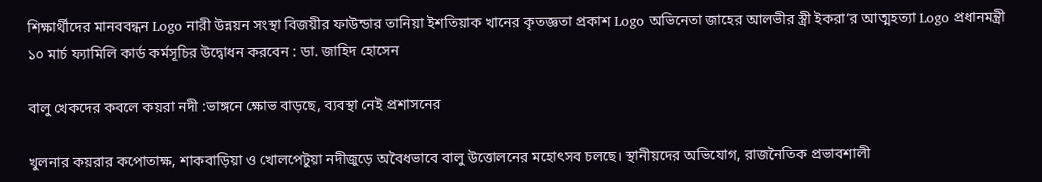শিক্ষার্থীদের মানববন্ধন Logo নারী উন্নয়ন সংস্থা বিজয়ীর ফাউন্ডার তানিয়া ইশতিয়াক খানের কৃতজ্ঞতা প্রকাশ Logo অভিনেতা জাহের আলভীর স্ত্রী ইকরা’র আত্মহত্যা Logo প্রধানমন্ত্রী ১০ মার্চ ফ্যামিলি কার্ড কর্মসূচির উদ্বোধন করবেন : ডা. জাহিদ হোসেন

বালু খেকদের কবলে কয়রা নদী :ভাঙ্গনে ক্ষোভ বাড়ছে, ব্যবস্থা নেই প্রশাসনের

খুলনার কয়রার কপোতাক্ষ, শাকবাড়িয়া ও খোলপেটুয়া নদীজুড়ে অবৈধভাবে বালু উত্তোলনের মহোৎসব চলছে। স্থানীয়দের অভিযোগ, রাজনৈতিক প্রভাবশালী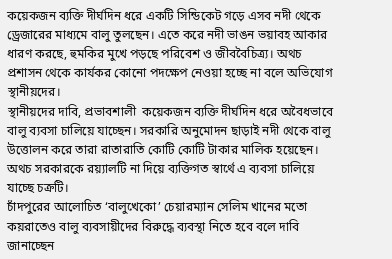কয়েকজন ব্যক্তি দীর্ঘদিন ধরে একটি সিন্ডিকেট গড়ে এসব নদী থেকে ড্রেজারের মাধ্যমে বালু তুলছেন। এতে করে নদী ভাঙন ভয়াবহ আকার ধারণ করছে, হুমকির মুখে পড়ছে পরিবেশ ও জীববৈচিত্র্য। অথচ প্রশাসন থেকে কার্যকর কোনো পদক্ষেপ নেওয়া হচ্ছে না বলে অভিযোগ স্থানীয়দের।
স্থানীয়দের দাবি, প্রভাবশালী  কয়েকজন ব্যক্তি দীর্ঘদিন ধরে অবৈধভাবে বালু ব্যবসা চালিয়ে যাচ্ছেন। সরকারি অনুমোদন ছাড়াই নদী থেকে বালু উত্তোলন করে তারা রাতারাতি কোটি কোটি টাকার মালিক হয়েছেন। অথচ সরকারকে রয়্যালটি না দিয়ে ব্যক্তিগত স্বার্থে এ ব্যবসা চালিয়ে যাচ্ছে চক্রটি।
চাঁদপুরের আলোচিত ‘বালুখেকো’ চেয়ারম্যান সেলিম খানের মতো কয়রাতেও বালু ব্যবসায়ীদের বিরুদ্ধে ব্যবস্থা নিতে হবে বলে দাবি জানাচ্ছেন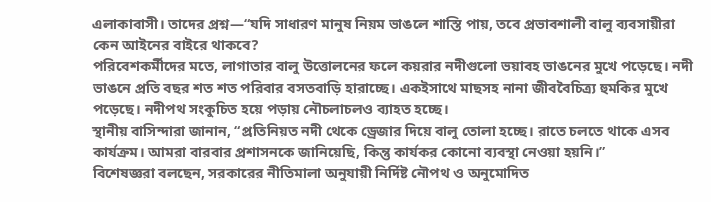এলাকাবাসী। তাদের প্রশ্ন—“যদি সাধারণ মানুষ নিয়ম ভাঙলে শাস্তি পায়, তবে প্রভাবশালী বালু ব্যবসায়ীরা কেন আইনের বাইরে থাকবে?
পরিবেশকর্মীদের মতে, লাগাতার বালু উত্তোলনের ফলে কয়রার নদীগুলো ভয়াবহ ভাঙনের মুখে পড়েছে। নদী ভাঙনে প্রতি বছর শত শত পরিবার বসতবাড়ি হারাচ্ছে। একইসাথে মাছসহ নানা জীববৈচিত্র্য হুমকির মুখে পড়েছে। নদীপথ সংকুচিত হয়ে পড়ায় নৌচলাচলও ব্যাহত হচ্ছে।
স্থানীয় বাসিন্দারা জানান, “প্রতিনিয়ত নদী থেকে ড্রেজার দিয়ে বালু তোলা হচ্ছে। রাতে চলতে থাকে এসব কার্যক্রম। আমরা বারবার প্রশাসনকে জানিয়েছি, কিন্তু কার্যকর কোনো ব্যবস্থা নেওয়া হয়নি।”
বিশেষজ্ঞরা বলছেন, সরকারের নীতিমালা অনুযায়ী নির্দিষ্ট নৌপথ ও অনুমোদিত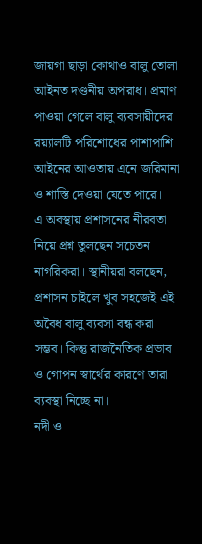জায়গা ছাড়া কোথাও বালু তোলা আইনত দণ্ডনীয় অপরাধ। প্রমাণ পাওয়া গেলে বালু ব্যবসায়ীদের রয়্যালটি পরিশোধের পাশাপাশি আইনের আওতায় এনে জরিমানা ও শাস্তি দেওয়া যেতে পারে।
এ অবস্থায় প্রশাসনের নীরবতা নিয়ে প্রশ্ন তুলছেন সচেতন নাগরিকরা। স্থানীয়রা বলছেন, প্রশাসন চাইলে খুব সহজেই এই অবৈধ বালু ব্যবসা বন্ধ করা সম্ভব। কিন্তু রাজনৈতিক প্রভাব ও গোপন স্বার্থের কারণে তারা ব্যবস্থা নিচ্ছে না।
নদী ও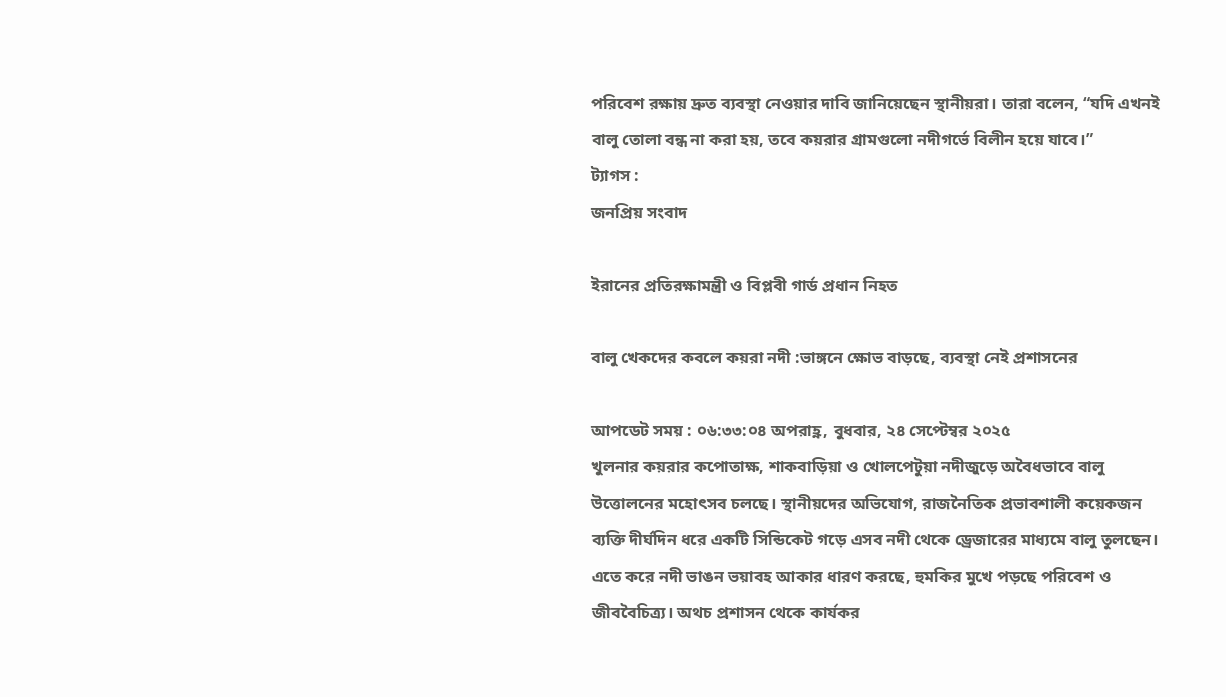পরিবেশ রক্ষায় দ্রুত ব্যবস্থা নেওয়ার দাবি জানিয়েছেন স্থানীয়রা। তারা বলেন, “যদি এখনই বালু তোলা বন্ধ না করা হয়, তবে কয়রার গ্রামগুলো নদীগর্ভে বিলীন হয়ে যাবে।”
ট্যাগস :
জনপ্রিয় সংবাদ

ইরানের প্রতিরক্ষামন্ত্রী ও বিপ্লবী গার্ড প্রধান নিহত

বালু খেকদের কবলে কয়রা নদী :ভাঙ্গনে ক্ষোভ বাড়ছে, ব্যবস্থা নেই প্রশাসনের

আপডেট সময় : ০৬:৩৩:০৪ অপরাহ্ণ, বুধবার, ২৪ সেপ্টেম্বর ২০২৫
খুলনার কয়রার কপোতাক্ষ, শাকবাড়িয়া ও খোলপেটুয়া নদীজুড়ে অবৈধভাবে বালু উত্তোলনের মহোৎসব চলছে। স্থানীয়দের অভিযোগ, রাজনৈতিক প্রভাবশালী কয়েকজন ব্যক্তি দীর্ঘদিন ধরে একটি সিন্ডিকেট গড়ে এসব নদী থেকে ড্রেজারের মাধ্যমে বালু তুলছেন। এতে করে নদী ভাঙন ভয়াবহ আকার ধারণ করছে, হুমকির মুখে পড়ছে পরিবেশ ও জীববৈচিত্র্য। অথচ প্রশাসন থেকে কার্যকর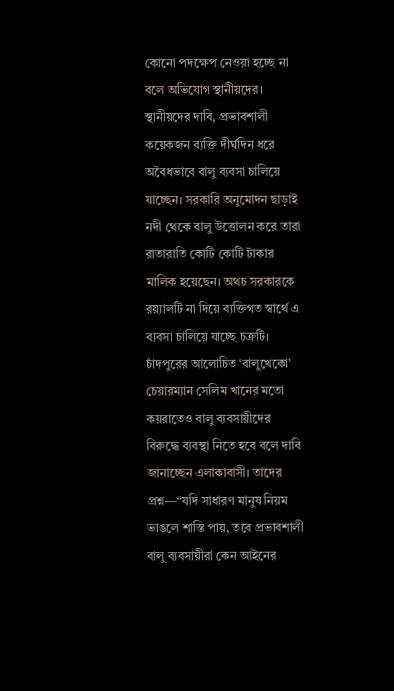কোনো পদক্ষেপ নেওয়া হচ্ছে না বলে অভিযোগ স্থানীয়দের।
স্থানীয়দের দাবি, প্রভাবশালী  কয়েকজন ব্যক্তি দীর্ঘদিন ধরে অবৈধভাবে বালু ব্যবসা চালিয়ে যাচ্ছেন। সরকারি অনুমোদন ছাড়াই নদী থেকে বালু উত্তোলন করে তারা রাতারাতি কোটি কোটি টাকার মালিক হয়েছেন। অথচ সরকারকে রয়্যালটি না দিয়ে ব্যক্তিগত স্বার্থে এ ব্যবসা চালিয়ে যাচ্ছে চক্রটি।
চাঁদপুরের আলোচিত ‘বালুখেকো’ চেয়ারম্যান সেলিম খানের মতো কয়রাতেও বালু ব্যবসায়ীদের বিরুদ্ধে ব্যবস্থা নিতে হবে বলে দাবি জানাচ্ছেন এলাকাবাসী। তাদের প্রশ্ন—“যদি সাধারণ মানুষ নিয়ম ভাঙলে শাস্তি পায়, তবে প্রভাবশালী বালু ব্যবসায়ীরা কেন আইনের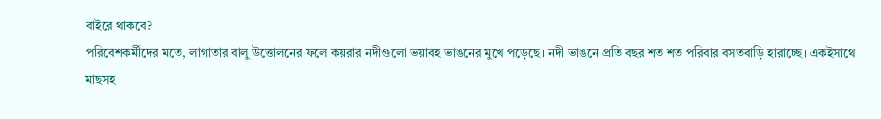বাইরে থাকবে?
পরিবেশকর্মীদের মতে, লাগাতার বালু উত্তোলনের ফলে কয়রার নদীগুলো ভয়াবহ ভাঙনের মুখে পড়েছে। নদী ভাঙনে প্রতি বছর শত শত পরিবার বসতবাড়ি হারাচ্ছে। একইসাথে মাছসহ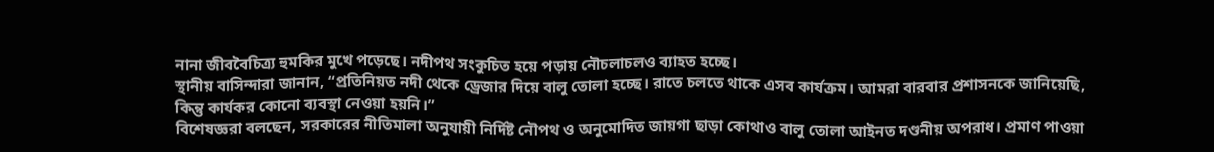নানা জীববৈচিত্র্য হুমকির মুখে পড়েছে। নদীপথ সংকুচিত হয়ে পড়ায় নৌচলাচলও ব্যাহত হচ্ছে।
স্থানীয় বাসিন্দারা জানান, “প্রতিনিয়ত নদী থেকে ড্রেজার দিয়ে বালু তোলা হচ্ছে। রাতে চলতে থাকে এসব কার্যক্রম। আমরা বারবার প্রশাসনকে জানিয়েছি, কিন্তু কার্যকর কোনো ব্যবস্থা নেওয়া হয়নি।”
বিশেষজ্ঞরা বলছেন, সরকারের নীতিমালা অনুযায়ী নির্দিষ্ট নৌপথ ও অনুমোদিত জায়গা ছাড়া কোথাও বালু তোলা আইনত দণ্ডনীয় অপরাধ। প্রমাণ পাওয়া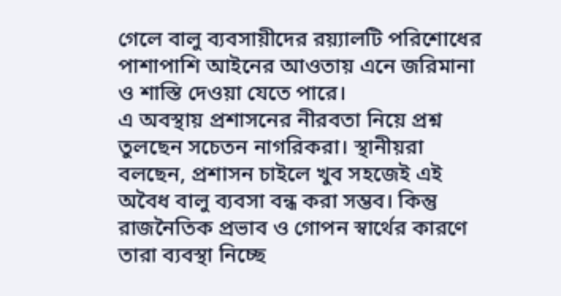গেলে বালু ব্যবসায়ীদের রয়্যালটি পরিশোধের পাশাপাশি আইনের আওতায় এনে জরিমানা ও শাস্তি দেওয়া যেতে পারে।
এ অবস্থায় প্রশাসনের নীরবতা নিয়ে প্রশ্ন তুলছেন সচেতন নাগরিকরা। স্থানীয়রা বলছেন, প্রশাসন চাইলে খুব সহজেই এই অবৈধ বালু ব্যবসা বন্ধ করা সম্ভব। কিন্তু রাজনৈতিক প্রভাব ও গোপন স্বার্থের কারণে তারা ব্যবস্থা নিচ্ছে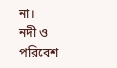না।
নদী ও পরিবেশ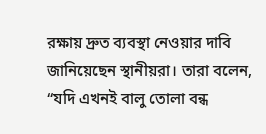রক্ষায় দ্রুত ব্যবস্থা নেওয়ার দাবি জানিয়েছেন স্থানীয়রা। তারা বলেন, “যদি এখনই বালু তোলা বন্ধ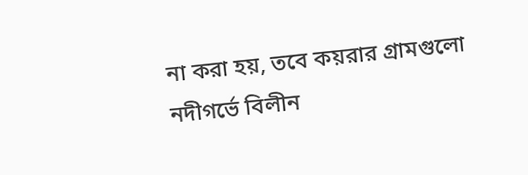না করা হয়, তবে কয়রার গ্রামগুলো নদীগর্ভে বিলীন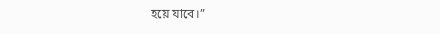হয়ে যাবে।”